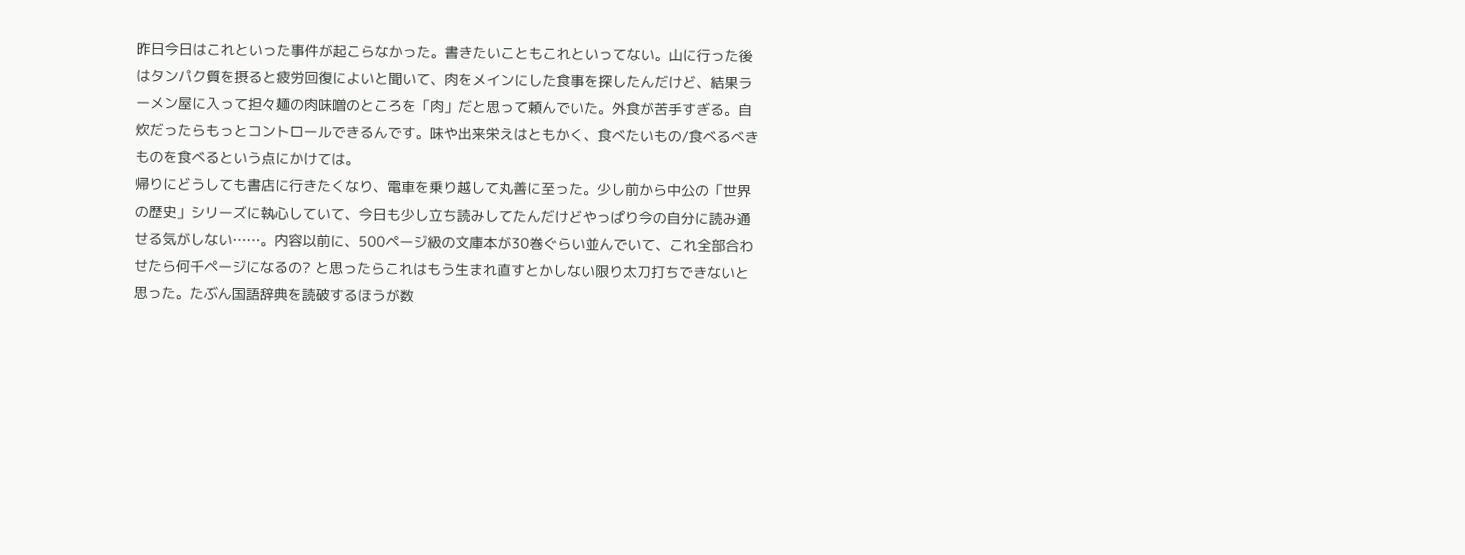昨日今日はこれといった事件が起こらなかった。書きたいこともこれといってない。山に行った後はタンパク質を摂ると疲労回復によいと聞いて、肉をメインにした食事を探したんだけど、結果ラーメン屋に入って担々麺の肉味噌のところを「肉」だと思って頼んでいた。外食が苦手すぎる。自炊だったらもっとコントロールできるんです。味や出来栄えはともかく、食べたいもの/食べるべきものを食べるという点にかけては。
帰りにどうしても書店に行きたくなり、電車を乗り越して丸善に至った。少し前から中公の「世界の歴史」シリーズに執心していて、今日も少し立ち読みしてたんだけどやっぱり今の自分に読み通せる気がしない……。内容以前に、500ページ級の文庫本が30巻ぐらい並んでいて、これ全部合わせたら何千ページになるの? と思ったらこれはもう生まれ直すとかしない限り太刀打ちできないと思った。たぶん国語辞典を読破するほうが数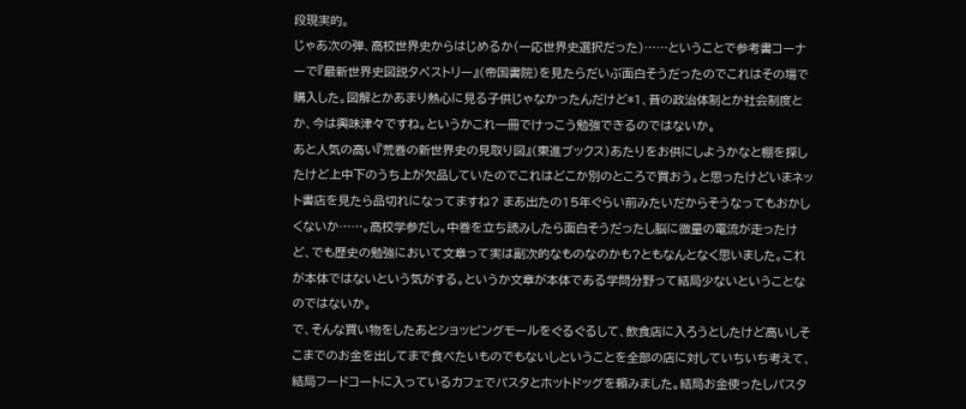段現実的。
じゃあ次の弾、高校世界史からはじめるか(一応世界史選択だった)……ということで参考書コーナーで『最新世界史図説タペストリー』(帝国書院)を見たらだいぶ面白そうだったのでこれはその場で購入した。図解とかあまり熱心に見る子供じゃなかったんだけど*1、昔の政治体制とか社会制度とか、今は興味津々ですね。というかこれ一冊でけっこう勉強できるのではないか。
あと人気の高い『荒巻の新世界史の見取り図』(東進ブックス)あたりをお供にしようかなと棚を探したけど上中下のうち上が欠品していたのでこれはどこか別のところで買おう。と思ったけどいまネット書店を見たら品切れになってますね? まあ出たの15年ぐらい前みたいだからそうなってもおかしくないか……。高校学参だし。中巻を立ち読みしたら面白そうだったし脳に微量の電流が走ったけど、でも歴史の勉強において文章って実は副次的なものなのかも?ともなんとなく思いました。これが本体ではないという気がする。というか文章が本体である学問分野って結局少ないということなのではないか。
で、そんな買い物をしたあとショッピングモールをぐるぐるして、飲食店に入ろうとしたけど高いしそこまでのお金を出してまで食べたいものでもないしということを全部の店に対していちいち考えて、結局フードコートに入っているカフェでパスタとホットドッグを頼みました。結局お金使ったしパスタ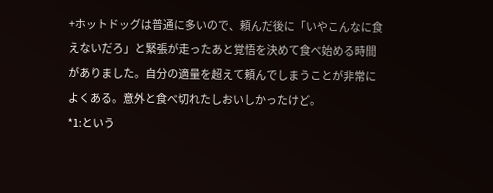+ホットドッグは普通に多いので、頼んだ後に「いやこんなに食えないだろ」と緊張が走ったあと覚悟を決めて食べ始める時間がありました。自分の適量を超えて頼んでしまうことが非常によくある。意外と食べ切れたしおいしかったけど。
*1:という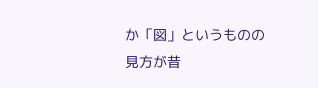か「図」というものの見方が昔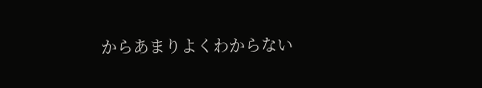からあまりよくわからない